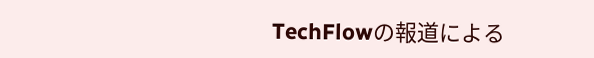TechFlowの報道による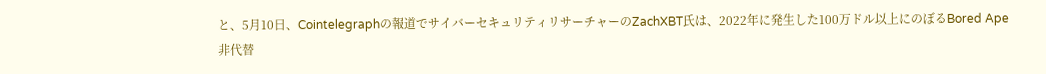と、5月10日、Cointelegraphの報道でサイバーセキュリティリサーチャーのZachXBT氏は、2022年に発生した100万ドル以上にのぼるBored Ape非代替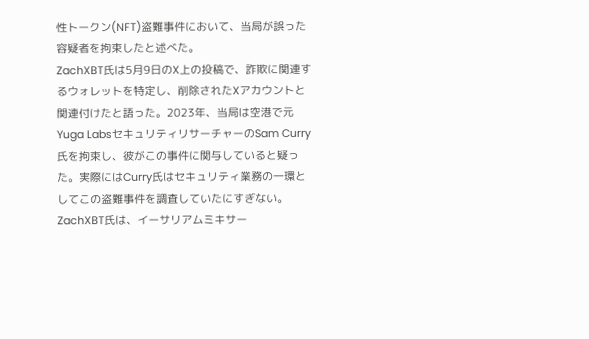性トークン(NFT)盗難事件において、当局が誤った容疑者を拘束したと述べた。
ZachXBT氏は5月9日のX上の投稿で、詐欺に関連するウォレットを特定し、削除されたXアカウントと関連付けたと語った。2023年、当局は空港で元Yuga LabsセキュリティリサーチャーのSam Curry氏を拘束し、彼がこの事件に関与していると疑った。実際にはCurry氏はセキュリティ業務の一環としてこの盗難事件を調査していたにすぎない。ZachXBT氏は、イーサリアムミキサー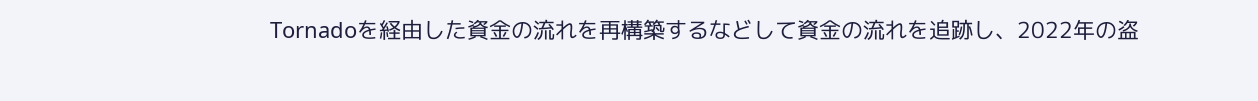Tornadoを経由した資金の流れを再構築するなどして資金の流れを追跡し、2022年の盗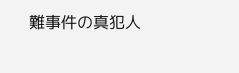難事件の真犯人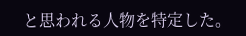と思われる人物を特定した。